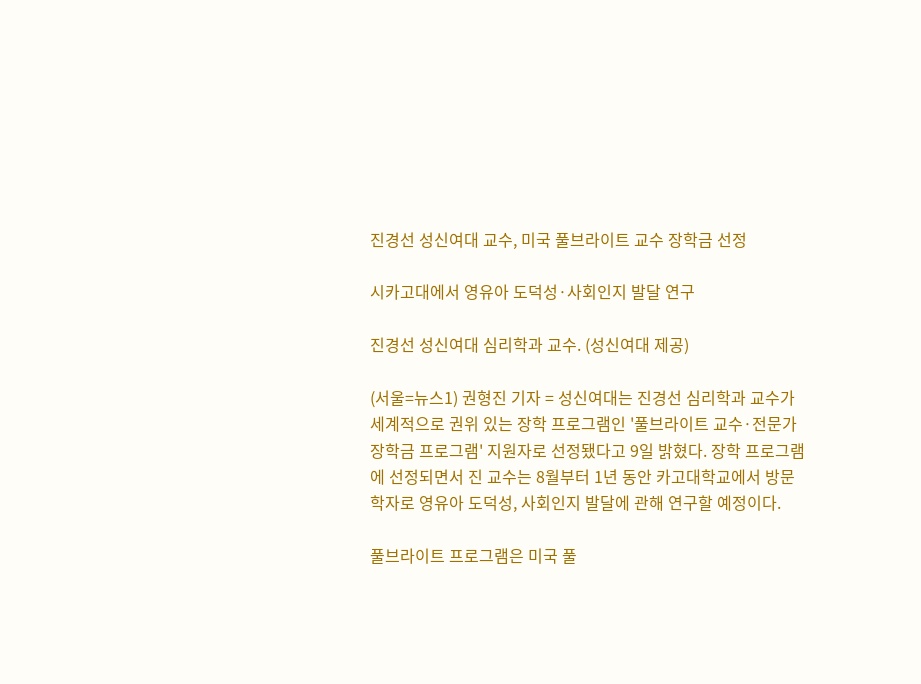진경선 성신여대 교수, 미국 풀브라이트 교수 장학금 선정

시카고대에서 영유아 도덕성·사회인지 발달 연구

진경선 성신여대 심리학과 교수. (성신여대 제공)

(서울=뉴스1) 권형진 기자 = 성신여대는 진경선 심리학과 교수가 세계적으로 권위 있는 장학 프로그램인 '풀브라이트 교수·전문가 장학금 프로그램' 지원자로 선정됐다고 9일 밝혔다. 장학 프로그램에 선정되면서 진 교수는 8월부터 1년 동안 카고대학교에서 방문학자로 영유아 도덕성, 사회인지 발달에 관해 연구할 예정이다.

풀브라이트 프로그램은 미국 풀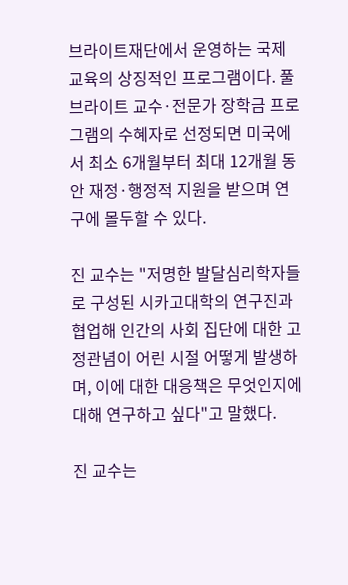브라이트재단에서 운영하는 국제 교육의 상징적인 프로그램이다. 풀브라이트 교수·전문가 장학금 프로그램의 수혜자로 선정되면 미국에서 최소 6개월부터 최대 12개월 동안 재정·행정적 지원을 받으며 연구에 몰두할 수 있다.

진 교수는 "저명한 발달심리학자들로 구성된 시카고대학의 연구진과 협업해 인간의 사회 집단에 대한 고정관념이 어린 시절 어떻게 발생하며, 이에 대한 대응책은 무엇인지에 대해 연구하고 싶다"고 말했다.

진 교수는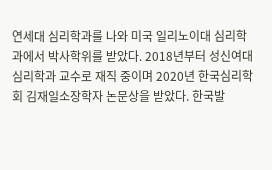연세대 심리학과를 나와 미국 일리노이대 심리학과에서 박사학위를 받았다. 2018년부터 성신여대 심리학과 교수로 재직 중이며 2020년 한국심리학회 김재일소장학자 논문상을 받았다. 한국발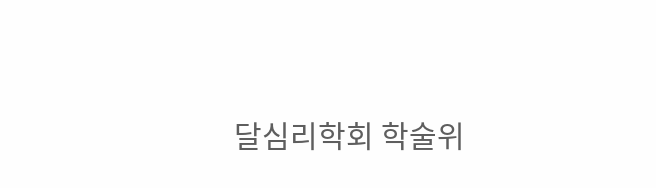달심리학회 학술위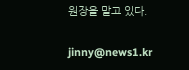원장을 맡고 있다.

jinny@news1.kr